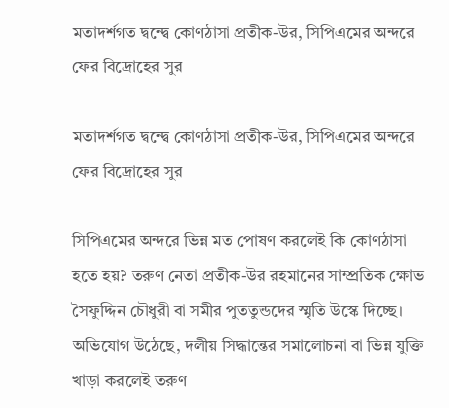মতাদর্শগত দ্বন্দ্বে কোণঠাসা প্রতীক-উর, সিপিএমের অন্দরে ফের বিদ্রোহের সুর

মতাদর্শগত দ্বন্দ্বে কোণঠাসা প্রতীক-উর, সিপিএমের অন্দরে ফের বিদ্রোহের সুর

সিপিএমের অন্দরে ভিন্ন মত পোষণ করলেই কি কোণঠাসা হতে হয়? তরুণ নেতা প্রতীক-উর রহমানের সাম্প্রতিক ক্ষোভ সৈফুদ্দিন চৌধুরী বা সমীর পুততুন্ডদের স্মৃতি উস্কে দিচ্ছে। অভিযোগ উঠেছে, দলীয় সিদ্ধান্তের সমালোচনা বা ভিন্ন যুক্তি খাড়া করলেই তরুণ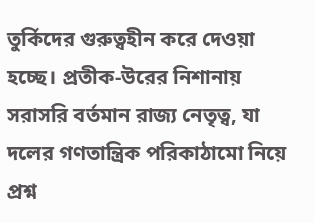তুর্কিদের গুরুত্বহীন করে দেওয়া হচ্ছে। প্রতীক-উরের নিশানায় সরাসরি বর্তমান রাজ্য নেতৃত্ব, যা দলের গণতান্ত্রিক পরিকাঠামো নিয়ে প্রশ্ন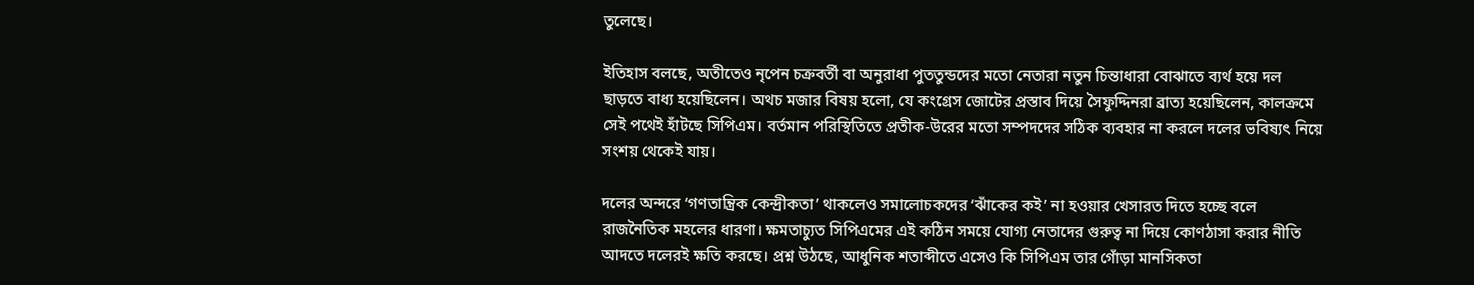তুলেছে।

ইতিহাস বলছে, অতীতেও নৃপেন চক্রবর্তী বা অনুরাধা পুততুন্ডদের মতো নেতারা নতুন চিন্তাধারা বোঝাতে ব্যর্থ হয়ে দল ছাড়তে বাধ্য হয়েছিলেন। অথচ মজার বিষয় হলো, যে কংগ্রেস জোটের প্রস্তাব দিয়ে সৈফুদ্দিনরা ব্রাত্য হয়েছিলেন, কালক্রমে সেই পথেই হাঁটছে সিপিএম। বর্তমান পরিস্থিতিতে প্রতীক-উরের মতো সম্পদদের সঠিক ব্যবহার না করলে দলের ভবিষ্যৎ নিয়ে সংশয় থেকেই যায়।

দলের অন্দরে ‘গণতান্ত্রিক কেন্দ্রীকতা’ থাকলেও সমালোচকদের ‘ঝাঁকের কই’ না হওয়ার খেসারত দিতে হচ্ছে বলে রাজনৈতিক মহলের ধারণা। ক্ষমতাচ্যুত সিপিএমের এই কঠিন সময়ে যোগ্য নেতাদের গুরুত্ব না দিয়ে কোণঠাসা করার নীতি আদতে দলেরই ক্ষতি করছে। প্রশ্ন উঠছে, আধুনিক শতাব্দীতে এসেও কি সিপিএম তার গোঁড়া মানসিকতা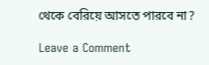থেকে বেরিয়ে আসতে পারবে না?

Leave a Comment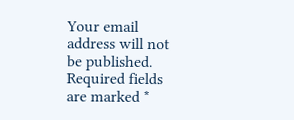Your email address will not be published. Required fields are marked *